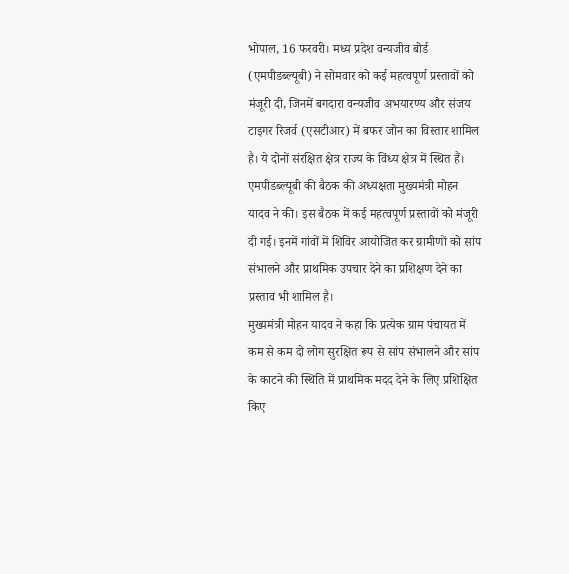भोपाल, 16 फरवरी। मध्य प्रदेश वन्यजीव बोर्ड (एमपीडब्ल्यूबी) ने सोमवार को कई महत्वपूर्ण प्रस्तावों को मंजूरी दी, जिनमें बगदारा वन्यजीव अभयारण्य और संजय टाइगर रिजर्व (एसटीआर) में बफर जोन का विस्तार शामिल है। ये दोनों संरक्षित क्षेत्र राज्य के विंध्य क्षेत्र में स्थित हैं।
एमपीडब्ल्यूबी की बैठक की अध्यक्षता मुख्यमंत्री मोहन यादव ने की। इस बैठक में कई महत्वपूर्ण प्रस्तावों को मंजूरी दी गई। इनमें गांवों में शिविर आयोजित कर ग्रामीणों को सांप संभालने और प्राथमिक उपचार देने का प्रशिक्षण देने का प्रस्ताव भी शामिल है।
मुख्यमंत्री मोहन यादव ने कहा कि प्रत्येक ग्राम पंचायत में कम से कम दो लोग सुरक्षित रूप से सांप संभालने और सांप के काटने की स्थिति में प्राथमिक मदद देने के लिए प्रशिक्षित किए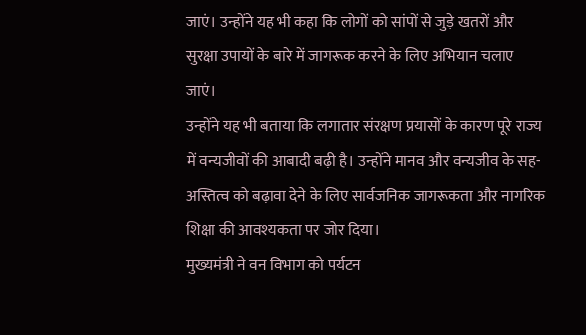जाएं। उन्होंने यह भी कहा कि लोगों को सांपों से जुड़े खतरों और सुरक्षा उपायों के बारे में जागरूक करने के लिए अभियान चलाए जाएं।
उन्होंने यह भी बताया कि लगातार संरक्षण प्रयासों के कारण पूरे राज्य में वन्यजीवों की आबादी बढ़ी है। उन्होंने मानव और वन्यजीव के सह-अस्तित्व को बढ़ावा देने के लिए सार्वजनिक जागरूकता और नागरिक शिक्षा की आवश्यकता पर जोर दिया।
मुख्यमंत्री ने वन विभाग को पर्यटन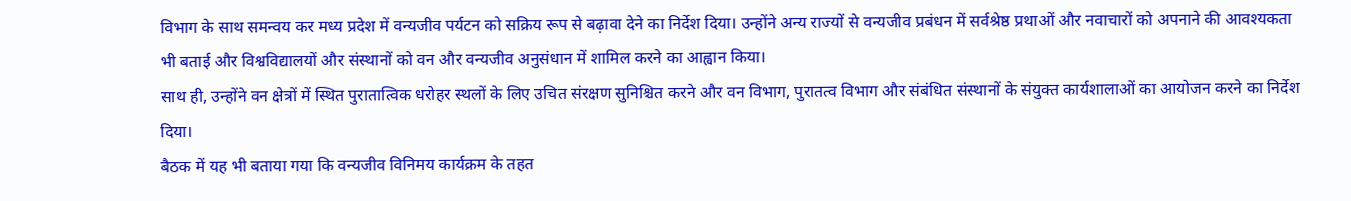विभाग के साथ समन्वय कर मध्य प्रदेश में वन्यजीव पर्यटन को सक्रिय रूप से बढ़ावा देने का निर्देश दिया। उन्होंने अन्य राज्यों से वन्यजीव प्रबंधन में सर्वश्रेष्ठ प्रथाओं और नवाचारों को अपनाने की आवश्यकता भी बताई और विश्वविद्यालयों और संस्थानों को वन और वन्यजीव अनुसंधान में शामिल करने का आह्वान किया।
साथ ही, उन्होंने वन क्षेत्रों में स्थित पुरातात्विक धरोहर स्थलों के लिए उचित संरक्षण सुनिश्चित करने और वन विभाग, पुरातत्व विभाग और संबंधित संस्थानों के संयुक्त कार्यशालाओं का आयोजन करने का निर्देश दिया।
बैठक में यह भी बताया गया कि वन्यजीव विनिमय कार्यक्रम के तहत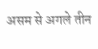असम से अगले तीन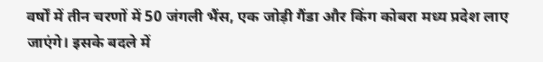वर्षों में तीन चरणों में 50 जंगली भैंस, एक जोड़ी गैंडा और किंग कोबरा मध्य प्रदेश लाए जाएंगे। इसके बदले में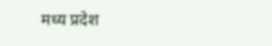मध्य प्रदेश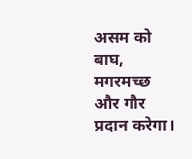असम को बाघ, मगरमच्छ और गौर प्रदान करेगा।